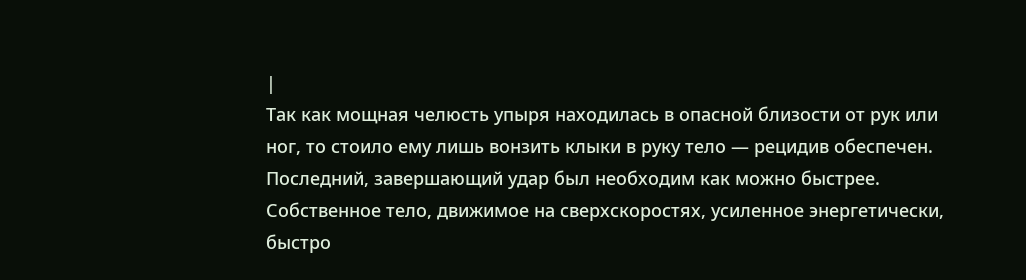|
Так как мощная челюсть упыря находилась в опасной близости от рук или ног, то стоило ему лишь вонзить клыки в руку тело — рецидив обеспечен.
Последний, завершающий удар был необходим как можно быстрее. Собственное тело, движимое на сверхскоростях, усиленное энергетически, быстро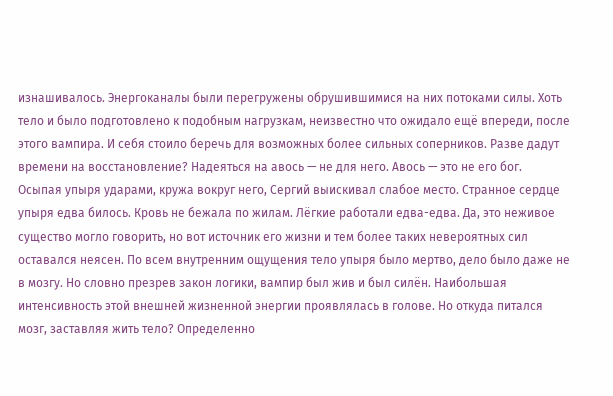изнашивалось. Энергоканалы были перегружены обрушившимися на них потоками силы. Хоть тело и было подготовлено к подобным нагрузкам, неизвестно что ожидало ещё впереди, после этого вампира. И себя стоило беречь для возможных более сильных соперников. Разве дадут времени на восстановление? Надеяться на авось — не для него. Авось — это не его бог.
Осыпая упыря ударами, кружа вокруг него, Сергий выискивал слабое место. Странное сердце упыря едва билось. Кровь не бежала по жилам. Лёгкие работали едва-едва. Да, это неживое существо могло говорить, но вот источник его жизни и тем более таких невероятных сил оставался неясен. По всем внутренним ощущения тело упыря было мертво, дело было даже не в мозгу. Но словно презрев закон логики, вампир был жив и был силён. Наибольшая интенсивность этой внешней жизненной энергии проявлялась в голове. Но откуда питался мозг, заставляя жить тело? Определенно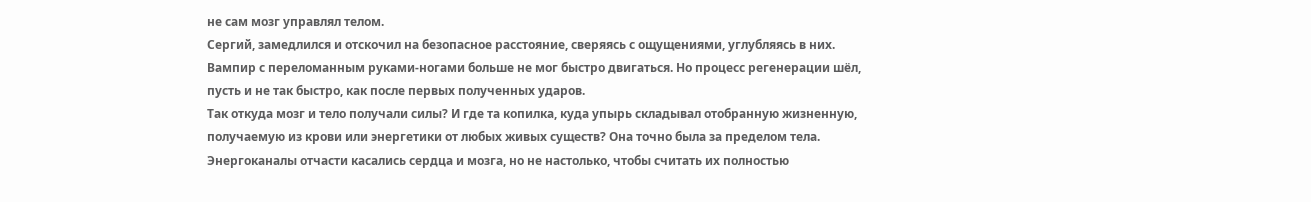не сам мозг управлял телом.
Сергий, замедлился и отскочил на безопасное расстояние, сверяясь с ощущениями, углубляясь в них. Вампир с переломанным руками-ногами больше не мог быстро двигаться. Но процесс регенерации шёл, пусть и не так быстро, как после первых полученных ударов.
Так откуда мозг и тело получали силы? И где та копилка, куда упырь складывал отобранную жизненную, получаемую из крови или энергетики от любых живых существ? Она точно была за пределом тела. Энергоканалы отчасти касались сердца и мозга, но не настолько, чтобы считать их полностью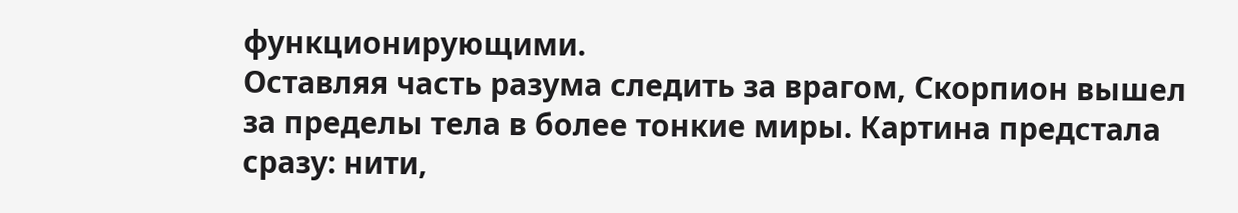функционирующими.
Оставляя часть разума следить за врагом, Скорпион вышел за пределы тела в более тонкие миры. Картина предстала сразу: нити,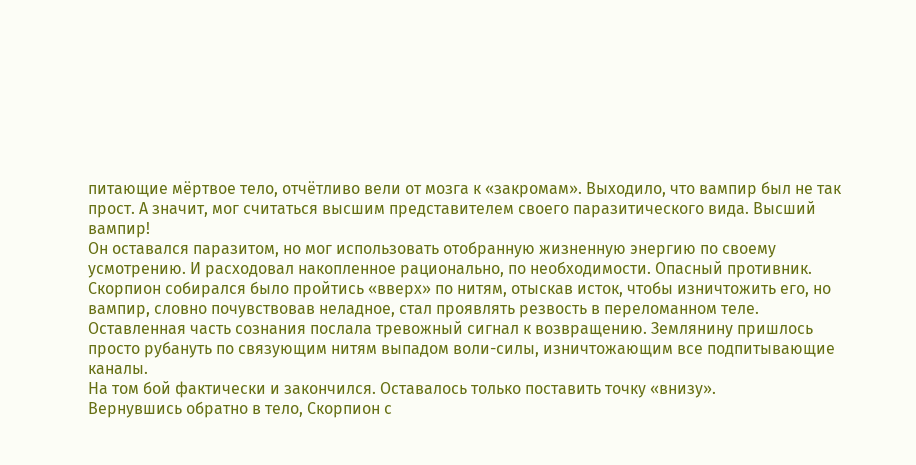питающие мёртвое тело, отчётливо вели от мозга к «закромам». Выходило, что вампир был не так прост. А значит, мог считаться высшим представителем своего паразитического вида. Высший вампир!
Он оставался паразитом, но мог использовать отобранную жизненную энергию по своему усмотрению. И расходовал накопленное рационально, по необходимости. Опасный противник.
Скорпион собирался было пройтись «вверх» по нитям, отыскав исток, чтобы изничтожить его, но вампир, словно почувствовав неладное, стал проявлять резвость в переломанном теле.
Оставленная часть сознания послала тревожный сигнал к возвращению. Землянину пришлось просто рубануть по связующим нитям выпадом воли-силы, изничтожающим все подпитывающие каналы.
На том бой фактически и закончился. Оставалось только поставить точку «внизу».
Вернувшись обратно в тело, Скорпион с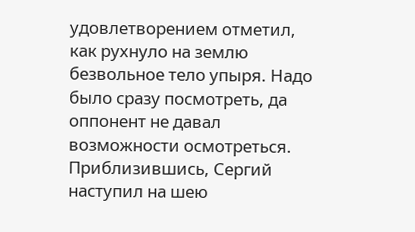удовлетворением отметил, как рухнуло на землю безвольное тело упыря. Надо было сразу посмотреть, да оппонент не давал возможности осмотреться.
Приблизившись, Сергий наступил на шею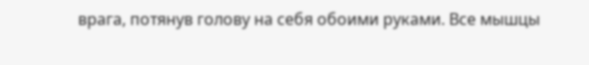врага, потянув голову на себя обоими руками. Все мышцы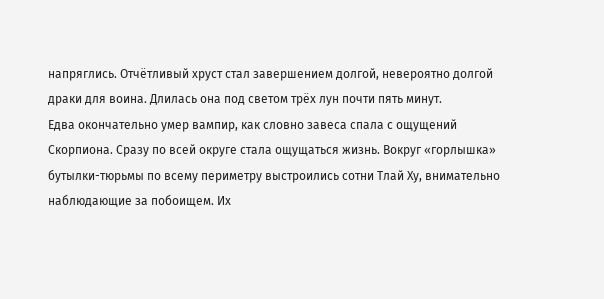напряглись. Отчётливый хруст стал завершением долгой, невероятно долгой драки для воина. Длилась она под светом трёх лун почти пять минут.
Едва окончательно умер вампир, как словно завеса спала с ощущений Скорпиона. Сразу по всей округе стала ощущаться жизнь. Вокруг «горлышка» бутылки-тюрьмы по всему периметру выстроились сотни Тлай Ху, внимательно наблюдающие за побоищем. Их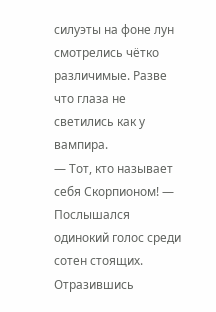силуэты на фоне лун смотрелись чётко различимые. Разве что глаза не светились как у вампира.
— Тот, кто называет себя Скорпионом! — Послышался одинокий голос среди сотен стоящих. Отразившись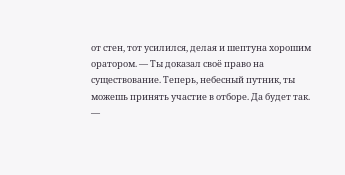от стен, тот усилился, делая и шептуна хорошим оратором. — Ты доказал своё право на существование. Теперь, небесный путник, ты можешь принять участие в отборе. Да будет так.
—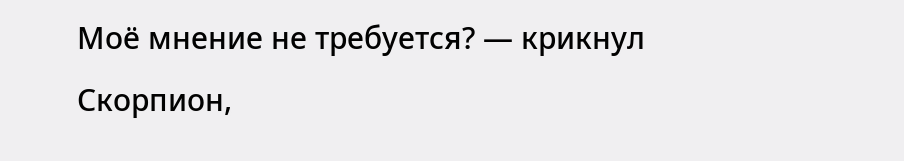Моё мнение не требуется? — крикнул Скорпион,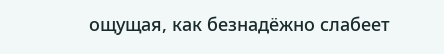ощущая, как безнадёжно слабеет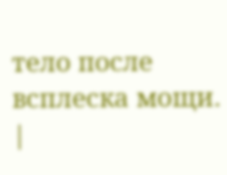тело после всплеска мощи. |